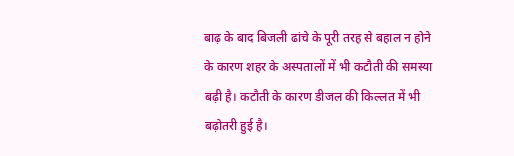बाढ़ के बाद बिजली ढांचे के पूरी तरह से बहाल न होने के कारण शहर के अस्पतालों में भी कटौती की समस्या बढ़ी है। कटौती के कारण डीजल की किल्लत में भी बढ़ोतरी हुई है।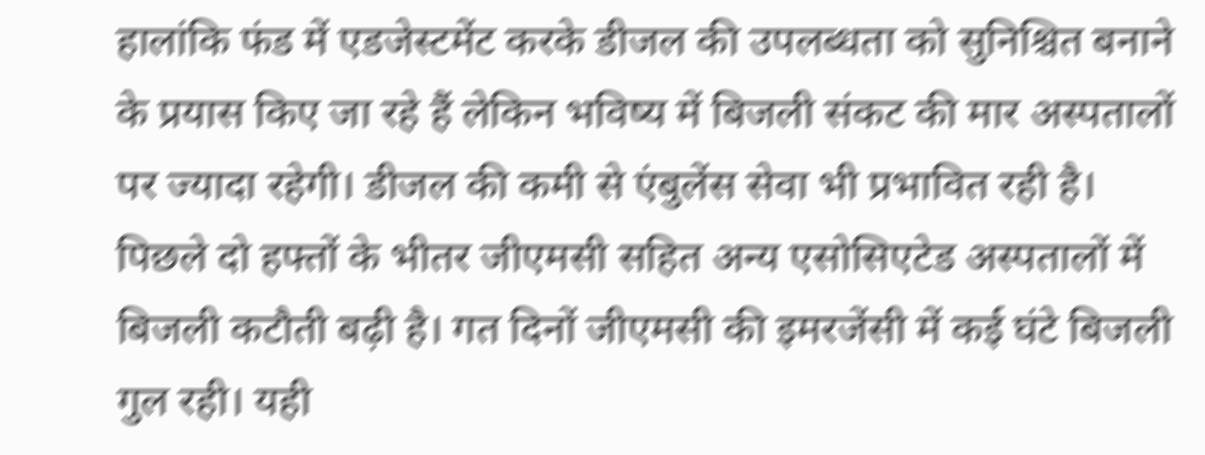हालांकि फंड में एडजेस्टमेंट करके डीजल की उपलब्धता को सुनिश्चित बनाने के प्रयास किए जा रहे हैं लेकिन भविष्य में बिजली संकट की मार अस्पतालों पर ज्यादा रहेगी। डीजल की कमी से एंबुलेंस सेवा भी प्रभावित रही है।
पिछले दो हफ्तों के भीतर जीएमसी सहित अन्य एसोसिएटेड अस्पतालों में बिजली कटौती बढ़ी है। गत दिनों जीएमसी की इमरजेंसी में कई घंटे बिजली गुल रही। यही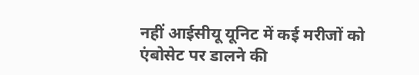नहीं आईसीयू यूनिट में कई मरीजों को एंबोसेट पर डालने की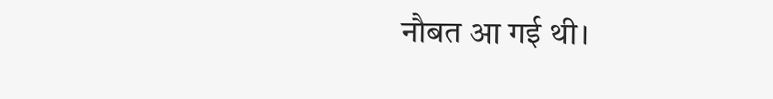नौबत आ गई थी।